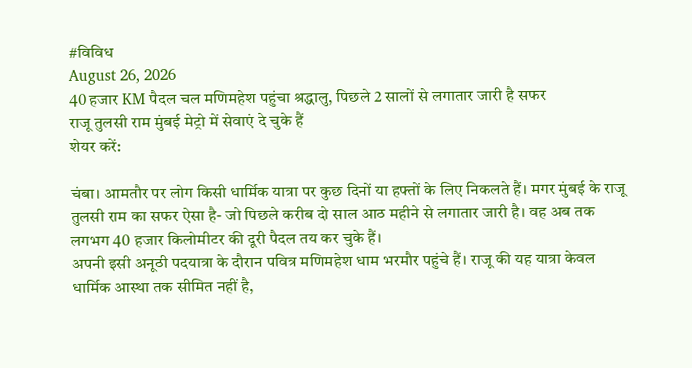#विविध
August 26, 2026
40 हजार KM पैदल चल मणिमहेश पहुंचा श्रद्धालु, पिछले 2 सालों से लगातार जारी है सफर
राजू तुलसी राम मुंबई मेट्रो में सेवाएं दे चुके हैं
शेयर करें:

चंबा। आमतौर पर लोग किसी धार्मिक यात्रा पर कुछ दिनों या हफ्तों के लिए निकलते हैं। मगर मुंबई के राजू तुलसी राम का सफर ऐसा है- जो पिछले करीब दो साल आठ महीने से लगातार जारी है। वह अब तक लगभग 40 हजार किलोमीटर की दूरी पैदल तय कर चुके हैं।
अपनी इसी अनूठी पदयात्रा के दौरान पवित्र मणिमहेश धाम भरमौर पहुंचे हैं। राजू की यह यात्रा केवल धार्मिक आस्था तक सीमित नहीं है,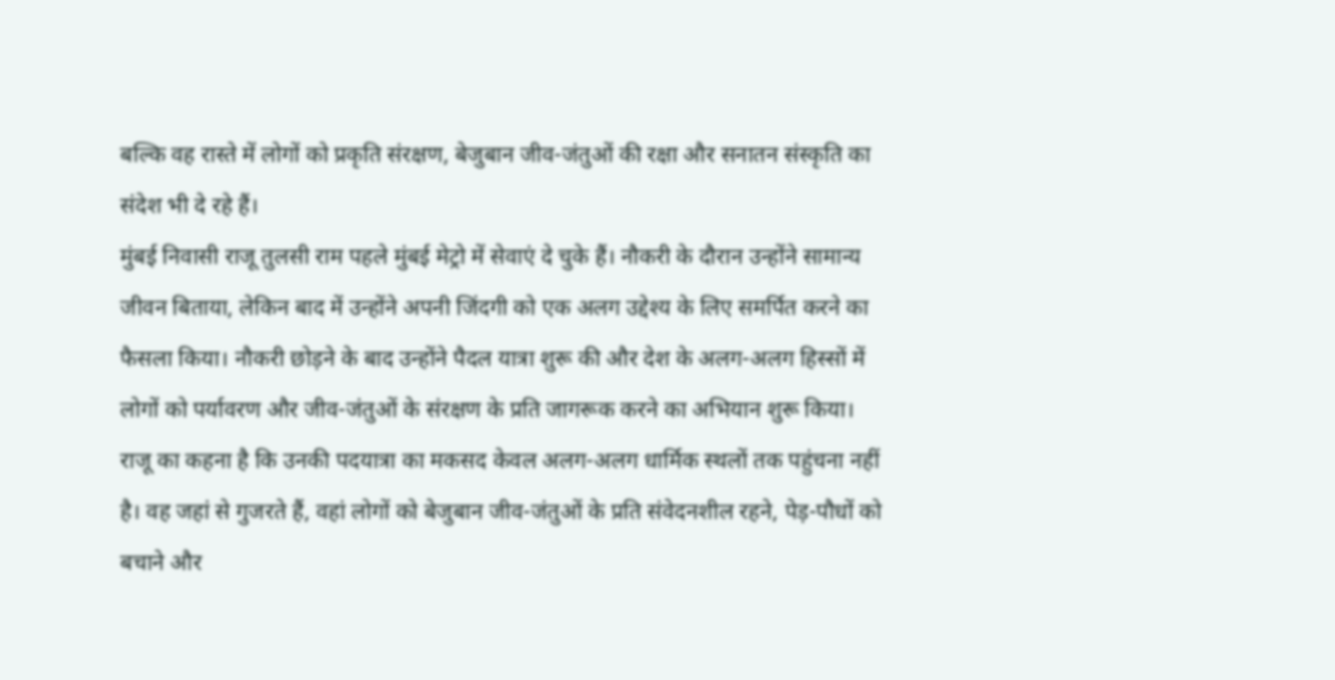बल्कि वह रास्ते में लोगों को प्रकृति संरक्षण, बेजुबान जीव-जंतुओं की रक्षा और सनातन संस्कृति का संदेश भी दे रहे हैं।
मुंबई निवासी राजू तुलसी राम पहले मुंबई मेट्रो में सेवाएं दे चुके हैं। नौकरी के दौरान उन्होंने सामान्य जीवन बिताया, लेकिन बाद में उन्होंने अपनी जिंदगी को एक अलग उद्देश्य के लिए समर्पित करने का फैसला किया। नौकरी छोड़ने के बाद उन्होंने पैदल यात्रा शुरू की और देश के अलग-अलग हिस्सों में लोगों को पर्यावरण और जीव-जंतुओं के संरक्षण के प्रति जागरूक करने का अभियान शुरू किया।
राजू का कहना है कि उनकी पदयात्रा का मकसद केवल अलग-अलग धार्मिक स्थलों तक पहुंचना नहीं है। वह जहां से गुजरते हैं, वहां लोगों को बेजुबान जीव-जंतुओं के प्रति संवेदनशील रहने, पेड़-पौधों को बचाने और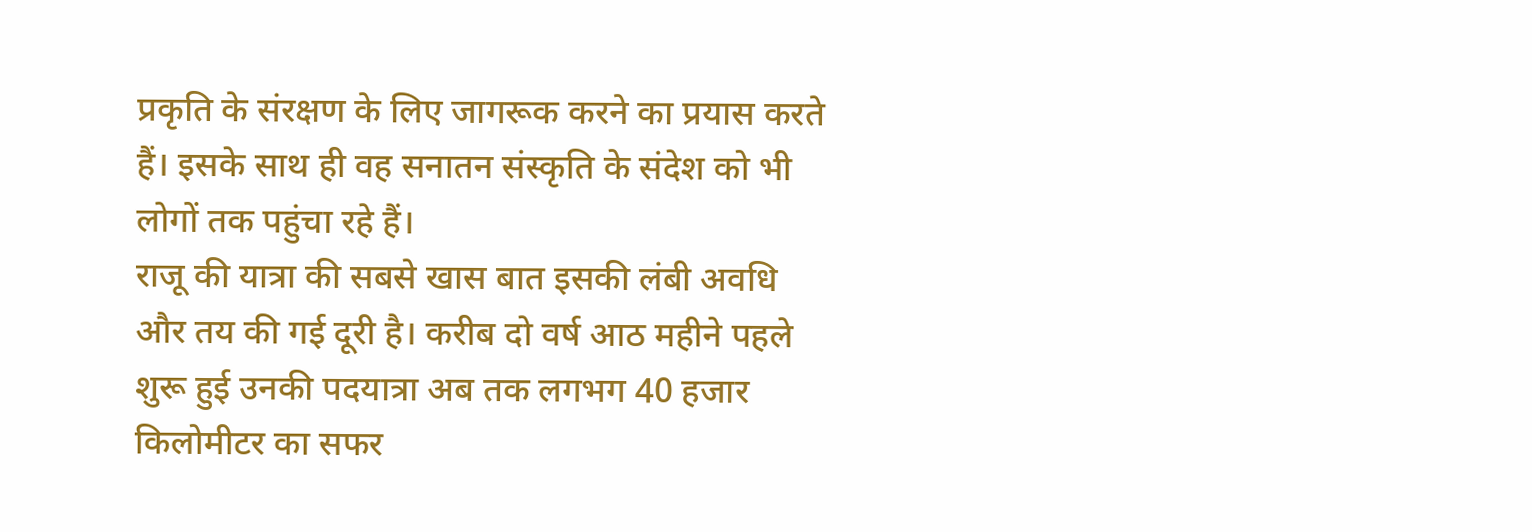प्रकृति के संरक्षण के लिए जागरूक करने का प्रयास करते हैं। इसके साथ ही वह सनातन संस्कृति के संदेश को भी लोगों तक पहुंचा रहे हैं।
राजू की यात्रा की सबसे खास बात इसकी लंबी अवधि और तय की गई दूरी है। करीब दो वर्ष आठ महीने पहले शुरू हुई उनकी पदयात्रा अब तक लगभग 40 हजार किलोमीटर का सफर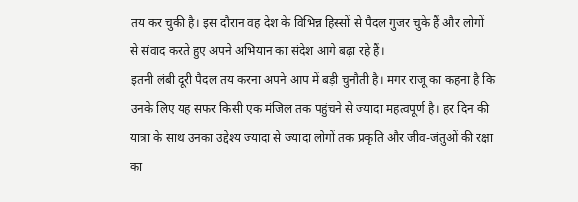तय कर चुकी है। इस दौरान वह देश के विभिन्न हिस्सों से पैदल गुजर चुके हैं और लोगों से संवाद करते हुए अपने अभियान का संदेश आगे बढ़ा रहे हैं।
इतनी लंबी दूरी पैदल तय करना अपने आप में बड़ी चुनौती है। मगर राजू का कहना है कि उनके लिए यह सफर किसी एक मंजिल तक पहुंचने से ज्यादा महत्वपूर्ण है। हर दिन की यात्रा के साथ उनका उद्देश्य ज्यादा से ज्यादा लोगों तक प्रकृति और जीव-जंतुओं की रक्षा का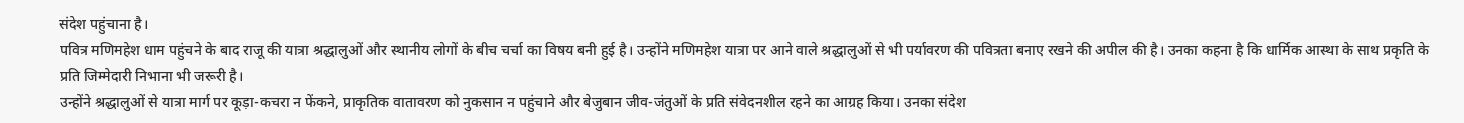संदेश पहुंचाना है।
पवित्र मणिमहेश धाम पहुंचने के बाद राजू की यात्रा श्रद्धालुओं और स्थानीय लोगों के बीच चर्चा का विषय बनी हुई है। उन्होंने मणिमहेश यात्रा पर आने वाले श्रद्धालुओं से भी पर्यावरण की पवित्रता बनाए रखने की अपील की है। उनका कहना है कि धार्मिक आस्था के साथ प्रकृति के प्रति जिम्मेदारी निभाना भी जरूरी है।
उन्होंने श्रद्धालुओं से यात्रा मार्ग पर कूड़ा-कचरा न फेंकने, प्राकृतिक वातावरण को नुकसान न पहुंचाने और बेजुबान जीव-जंतुओं के प्रति संवेदनशील रहने का आग्रह किया। उनका संदेश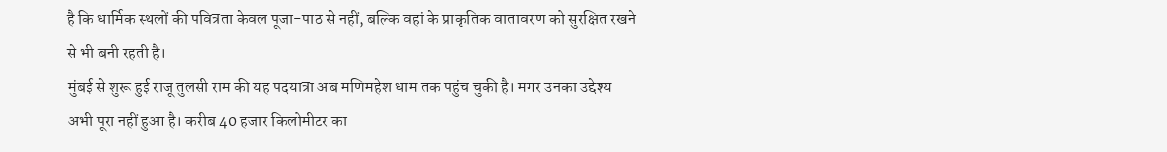है कि धार्मिक स्थलों की पवित्रता केवल पूजा-पाठ से नहीं, बल्कि वहां के प्राकृतिक वातावरण को सुरक्षित रखने से भी बनी रहती है।
मुंबई से शुरू हुई राजू तुलसी राम की यह पदयात्रा अब मणिमहेश धाम तक पहुंच चुकी है। मगर उनका उद्देश्य अभी पूरा नहीं हुआ है। करीब 40 हजार किलोमीटर का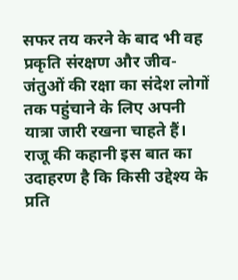सफर तय करने के बाद भी वह प्रकृति संरक्षण और जीव-जंतुओं की रक्षा का संदेश लोगों तक पहुंचाने के लिए अपनी यात्रा जारी रखना चाहते हैं।
राजू की कहानी इस बात का उदाहरण है कि किसी उद्देश्य के प्रति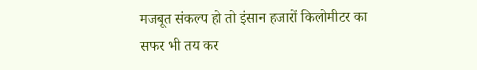मजबूत संकल्प हो तो इंसान हजारों किलोमीटर का सफर भी तय कर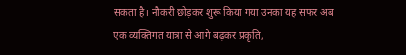सकता है। नौकरी छोड़कर शुरू किया गया उनका यह सफर अब एक व्यक्तिगत यात्रा से आगे बढ़कर प्रकृति,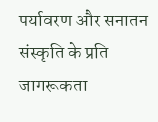पर्यावरण और सनातन संस्कृति के प्रति जागरूकता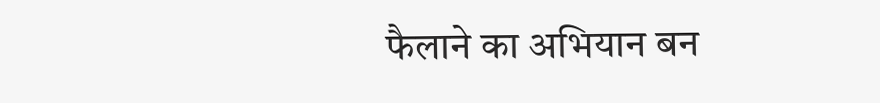फैलाने का अभियान बन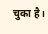चुका है।